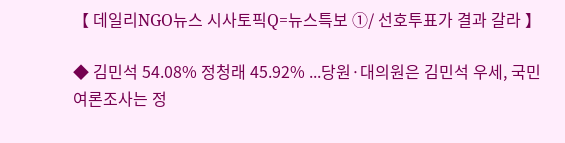【 데일리NGO뉴스 시사토픽Q=뉴스특보 ①/ 선호투표가 결과 갈라 】

◆ 김민석 54.08% 정청래 45.92% ...당원·대의원은 김민석 우세, 국민여론조사는 정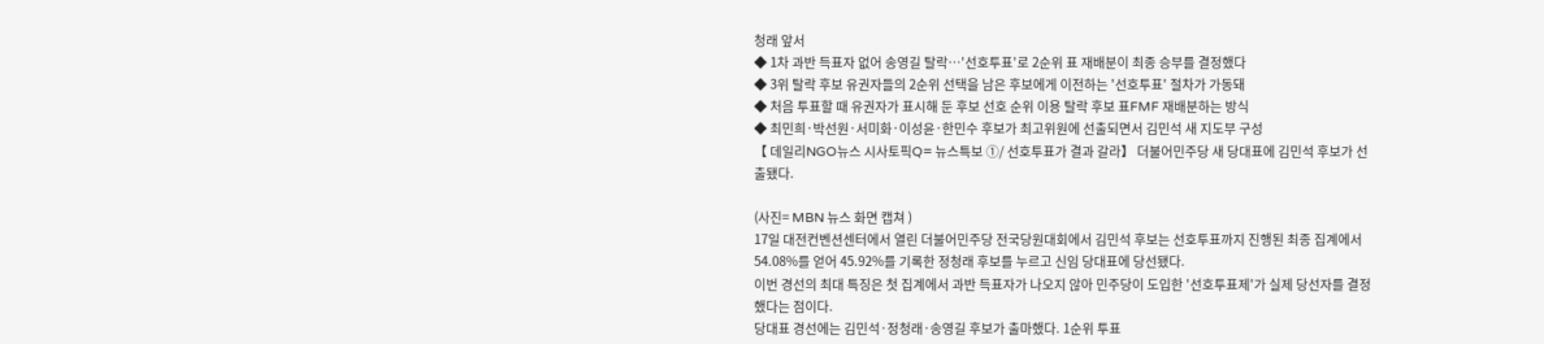청래 앞서
◆ 1차 과반 득표자 없어 송영길 탈락…'선호투표'로 2순위 표 재배분이 최종 승부를 결정했다
◆ 3위 탈락 후보 유권자들의 2순위 선택을 남은 후보에게 이전하는 '선호투표' 절차가 가동돼
◆ 처음 투표할 때 유권자가 표시해 둔 후보 선호 순위 이용 탈락 후보 표FMF 재배분하는 방식
◆ 최민희·박선원·서미화·이성윤·한민수 후보가 최고위원에 선출되면서 김민석 새 지도부 구성
【 데일리NGO뉴스 시사토픽Q= 뉴스특보 ①/ 선호투표가 결과 갈라】 더불어민주당 새 당대표에 김민석 후보가 선출됐다.

(사진= MBN 뉴스 화면 캡쳐 )
17일 대전컨벤션센터에서 열린 더불어민주당 전국당원대회에서 김민석 후보는 선호투표까지 진행된 최종 집계에서 54.08%를 얻어 45.92%를 기록한 정청래 후보를 누르고 신임 당대표에 당선됐다.
이번 경선의 최대 특징은 첫 집계에서 과반 득표자가 나오지 않아 민주당이 도입한 '선호투표제'가 실제 당선자를 결정했다는 점이다.
당대표 경선에는 김민석·정청래·송영길 후보가 출마했다. 1순위 투표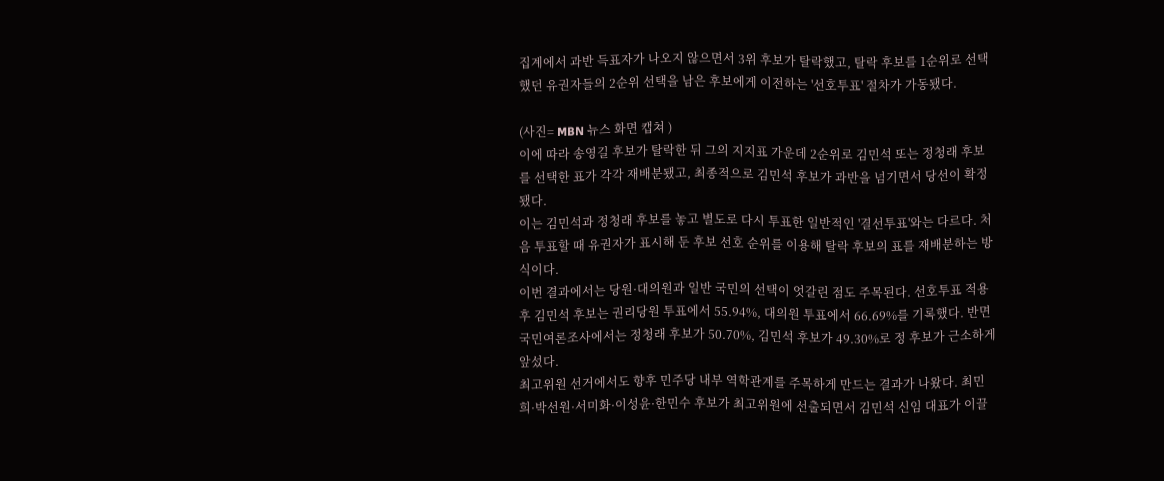집계에서 과반 득표자가 나오지 않으면서 3위 후보가 탈락했고, 탈락 후보를 1순위로 선택했던 유권자들의 2순위 선택을 남은 후보에게 이전하는 '선호투표' 절차가 가동됐다.

(사진= MBN 뉴스 화면 캡쳐 )
이에 따라 송영길 후보가 탈락한 뒤 그의 지지표 가운데 2순위로 김민석 또는 정청래 후보를 선택한 표가 각각 재배분됐고, 최종적으로 김민석 후보가 과반을 넘기면서 당선이 확정됐다.
이는 김민석과 정청래 후보를 놓고 별도로 다시 투표한 일반적인 '결선투표'와는 다르다. 처음 투표할 때 유권자가 표시해 둔 후보 선호 순위를 이용해 탈락 후보의 표를 재배분하는 방식이다.
이번 결과에서는 당원·대의원과 일반 국민의 선택이 엇갈린 점도 주목된다. 선호투표 적용 후 김민석 후보는 권리당원 투표에서 55.94%, 대의원 투표에서 66.69%를 기록했다. 반면 국민여론조사에서는 정청래 후보가 50.70%, 김민석 후보가 49.30%로 정 후보가 근소하게 앞섰다.
최고위원 선거에서도 향후 민주당 내부 역학관계를 주목하게 만드는 결과가 나왔다. 최민희·박선원·서미화·이성윤·한민수 후보가 최고위원에 선출되면서 김민석 신임 대표가 이끌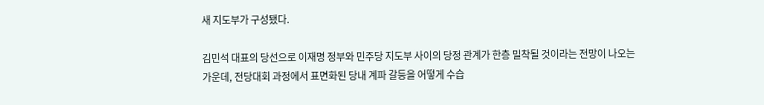새 지도부가 구성됐다.

김민석 대표의 당선으로 이재명 정부와 민주당 지도부 사이의 당정 관계가 한층 밀착될 것이라는 전망이 나오는 가운데, 전당대회 과정에서 표면화된 당내 계파 갈등을 어떻게 수습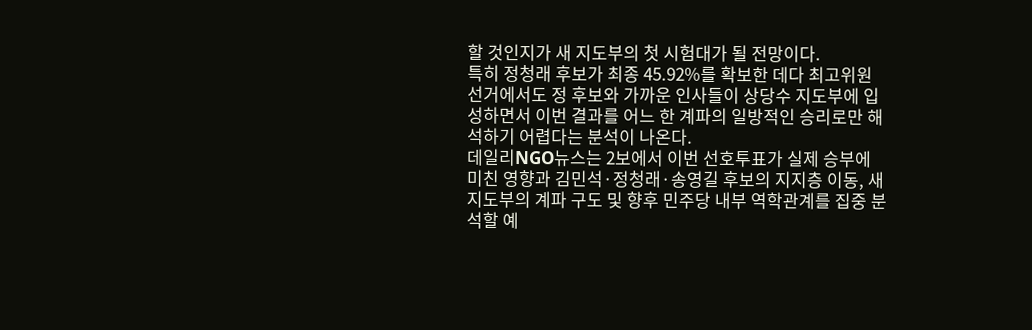할 것인지가 새 지도부의 첫 시험대가 될 전망이다.
특히 정청래 후보가 최종 45.92%를 확보한 데다 최고위원 선거에서도 정 후보와 가까운 인사들이 상당수 지도부에 입성하면서 이번 결과를 어느 한 계파의 일방적인 승리로만 해석하기 어렵다는 분석이 나온다.
데일리NGO뉴스는 2보에서 이번 선호투표가 실제 승부에 미친 영향과 김민석·정청래·송영길 후보의 지지층 이동, 새 지도부의 계파 구도 및 향후 민주당 내부 역학관계를 집중 분석할 예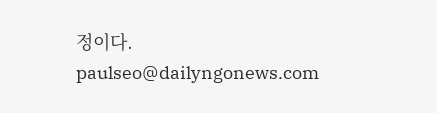정이다.
paulseo@dailyngonews.com